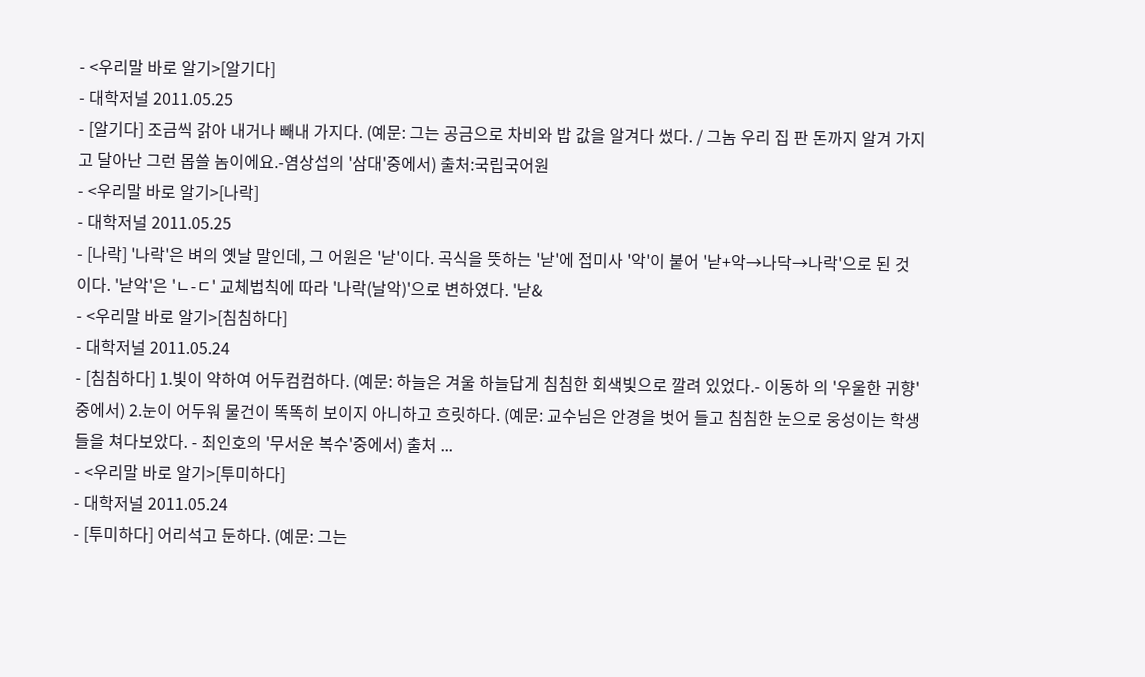- <우리말 바로 알기>[알기다]
- 대학저널 2011.05.25
- [알기다] 조금씩 갉아 내거나 빼내 가지다. (예문: 그는 공금으로 차비와 밥 값을 알겨다 썼다. / 그놈 우리 집 판 돈까지 알겨 가지고 달아난 그런 몹쓸 놈이에요.-염상섭의 '삼대'중에서) 출처:국립국어원
- <우리말 바로 알기>[나락]
- 대학저널 2011.05.25
- [나락] '나락'은 벼의 옛날 말인데, 그 어원은 '낟'이다. 곡식을 뜻하는 '낟'에 접미사 '악'이 붙어 '낟+악→나닥→나락'으로 된 것이다. '낟악'은 'ㄴ-ㄷ' 교체법칙에 따라 '나락(날악)'으로 변하였다. '낟&
- <우리말 바로 알기>[침침하다]
- 대학저널 2011.05.24
- [침침하다] 1.빛이 약하여 어두컴컴하다. (예문: 하늘은 겨울 하늘답게 침침한 회색빛으로 깔려 있었다.- 이동하 의 '우울한 귀향'중에서) 2.눈이 어두워 물건이 똑똑히 보이지 아니하고 흐릿하다. (예문: 교수님은 안경을 벗어 들고 침침한 눈으로 웅성이는 학생들을 쳐다보았다. - 최인호의 '무서운 복수'중에서) 출처 ...
- <우리말 바로 알기>[투미하다]
- 대학저널 2011.05.24
- [투미하다] 어리석고 둔하다. (예문: 그는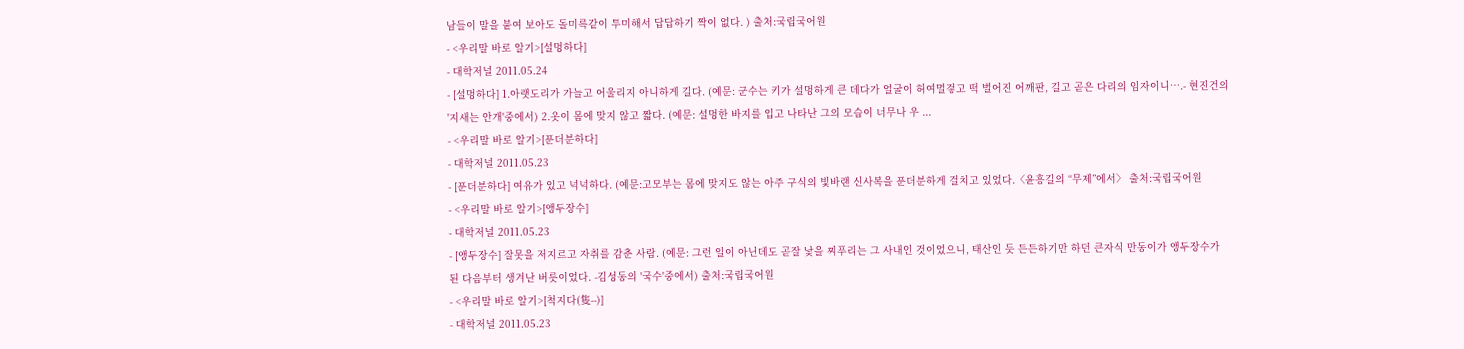남들이 말을 붙여 보아도 돌미륵같이 투미해서 답답하기 짝이 없다. ) 출처:국립국어원
- <우리말 바로 알기>[설멍하다]
- 대학저널 2011.05.24
- [설멍하다] 1.아랫도리가 가늘고 어울리지 아니하게 길다. (예문: 군수는 키가 설멍하게 큰 데다가 얼굴이 허여멀겋고 떡 벌어진 어깨판, 길고 곧은 다리의 임자이니….- 현진건의 '지새는 안개'중에서) 2.옷이 몸에 맞지 않고 짧다. (예문: 설멍한 바지를 입고 나타난 그의 모습이 너무나 우 ...
- <우리말 바로 알기>[푼더분하다]
- 대학저널 2011.05.23
- [푼더분하다] 여유가 있고 넉넉하다. (예문:고모부는 몸에 맞지도 않는 아주 구식의 빛바랜 신사복을 푼더분하게 걸치고 있었다.〈윤흥길의 “무제”에서〉 출처:국립국어원
- <우리말 바로 알기>[앵두장수]
- 대학저널 2011.05.23
- [앵두장수] 잘못을 저지르고 자취를 감춘 사람. (예문: 그런 일이 아닌데도 곧잘 낯을 찌푸리는 그 사내인 것이었으니, 태산인 듯 든든하기만 하던 큰자식 만동이가 앵두장수가 된 다음부터 생겨난 버릇이었다. -김성동의 '국수'중에서) 출처:국립국어원
- <우리말 바로 알기>[척지다(隻--)]
- 대학저널 2011.05.23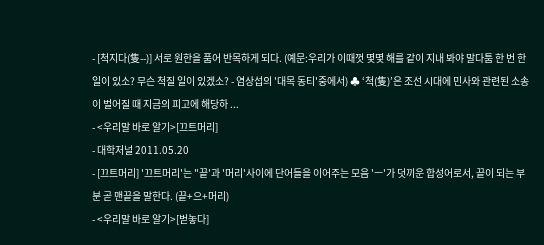- [척지다(隻--)] 서로 원한을 품어 반목하게 되다. (예문:우리가 이때껏 몇몇 해를 같이 지내 봐야 말다툼 한 번 한 일이 있소? 무슨 척질 일이 있겠소? - 염상섭의 '대목 동티'중에서) ♣ ‘척(隻)’은 조선 시대에 민사와 관련된 소송이 벌어질 때 지금의 피고에 해당하 ...
- <우리말 바로 알기>[끄트머리]
- 대학저널 2011.05.20
- [끄트머리] '끄트머리'는 "끝'과 '머리'사이에 단어들을 이어주는 모음 'ㅡ'가 덧끼운 합성어로서, 끝이 되는 부분 곧 맨끝을 말한다. (끝+으+머리)
- <우리말 바로 알기>[벋놓다]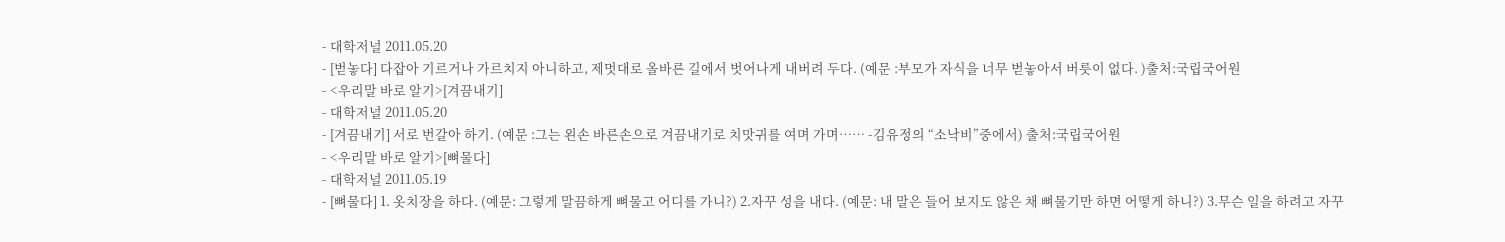- 대학저널 2011.05.20
- [벋놓다] 다잡아 기르거나 가르치지 아니하고, 제멋대로 올바른 길에서 벗어나게 내버려 두다. (예문 :부모가 자식을 너무 벋놓아서 버릇이 없다. )출처:국립국어원
- <우리말 바로 알기>[겨끔내기]
- 대학저널 2011.05.20
- [겨끔내기] 서로 번갈아 하기. (예문 :그는 왼손 바른손으로 겨끔내기로 치맛귀를 여며 가며…… -김유정의 “소낙비”중에서) 출처:국립국어원
- <우리말 바로 알기>[뼈물다]
- 대학저널 2011.05.19
- [뼈물다] 1. 옷치장을 하다. (예문: 그렇게 말끔하게 뼈물고 어디를 가니?) 2.자꾸 성을 내다. (예문: 내 말은 들어 보지도 않은 채 뼈물기만 하면 어떻게 하니?) 3.무슨 일을 하려고 자꾸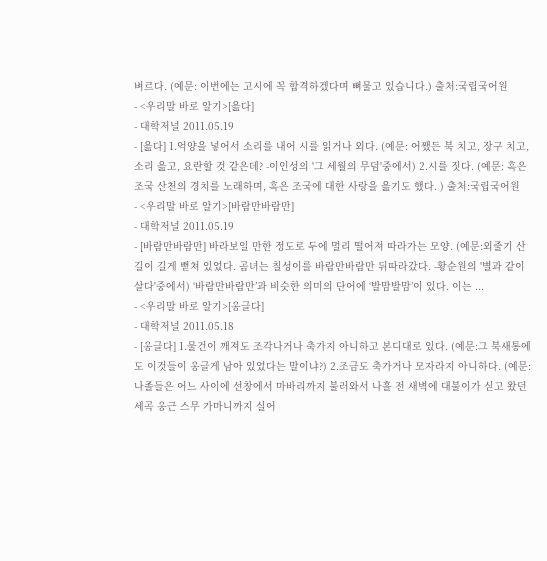벼르다. (예문: 이번에는 고시에 꼭 합격하겠다며 뼈물고 있습니다.) 출처:국립국어원
- <우리말 바로 알기>[읊다]
- 대학저널 2011.05.19
- [읊다] 1.억양을 넣어서 소리를 내어 시를 읽거나 외다. (예문: 어쨌든 북 치고, 장구 치고, 소리 읊고, 요란할 것 같은데? -이인성의 '그 세월의 무덤'중에서) 2.시를 짓다. (예문: 혹은 조국 산천의 경치를 노래하며, 혹은 조국에 대한 사랑을 읊기도 했다. ) 출처:국립국어원
- <우리말 바로 알기>[바람만바람만]
- 대학저널 2011.05.19
- [바람만바람만] 바라보일 만한 정도로 두에 멀리 떨어져 따라가는 모양. (예문:외줄기 산길이 길게 뻗쳐 있었다. 곰녀는 칠성이를 바람만바람만 뒤따라갔다. -황순원의 '별과 같이 살다'중에서) ‘바람만바람만’과 비슷한 의미의 단어에 ‘발맘발맘’이 있다. 이는 ...
- <우리말 바로 알기>[옹글다]
- 대학저널 2011.05.18
- [옹글다] 1.물건이 깨져도 조각나거나 축가지 아니하고 본디대로 있다. (예문:그 북새통에도 이것들이 옹글게 남아 있었다는 말이냐?) 2.조금도 축가거나 모자라지 아니하다. (예문:나졸들은 어느 사이에 선창에서 마바리까지 불러와서 나흘 전 새벽에 대불이가 싣고 왔던 세곡 옹근 스무 가마니까지 실어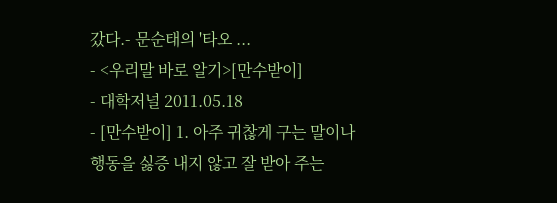갔다.- 문순태의 '타오 ...
- <우리말 바로 알기>[만수받이]
- 대학저널 2011.05.18
- [만수받이] 1. 아주 귀찮게 구는 말이나 행동을 싫증 내지 않고 잘 받아 주는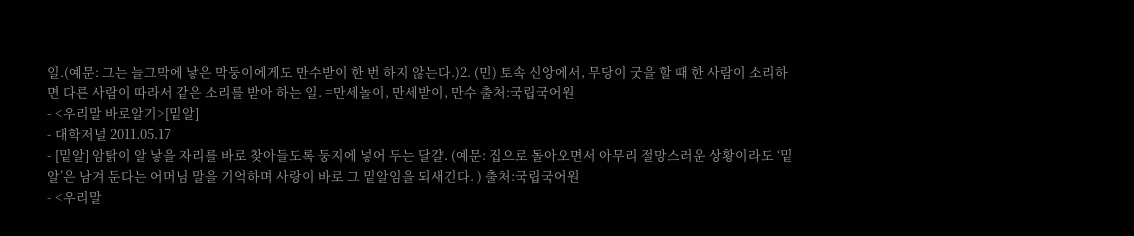일.(예문: 그는 늘그막에 낳은 막둥이에게도 만수받이 한 번 하지 않는다.)2. (민) 토속 신앙에서, 무당이 굿을 할 때 한 사람이 소리하면 다른 사람이 따라서 같은 소리를 받아 하는 일. =만세놀이, 만세받이, 만수 출처:국립국어원
- <우리말 바로알기>[밑알]
- 대학저널 2011.05.17
- [밑알] 암탉이 알 낳을 자리를 바로 찾아들도록 둥지에 넣어 두는 달걀. (예문: 집으로 돌아오면서 아무리 절망스러운 상황이라도 ‘밑알’은 남겨 둔다는 어머님 말을 기억하며 사랑이 바로 그 밑알임을 되새긴다. ) 출처:국립국어원
- <우리말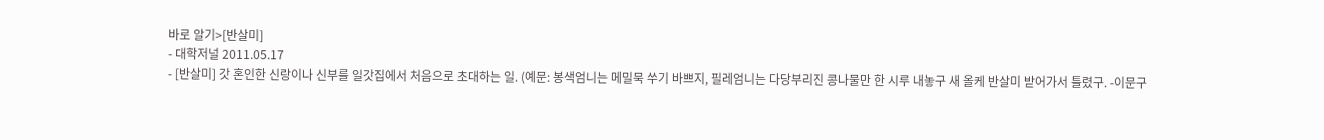바로 알기>[반살미]
- 대학저널 2011.05.17
- [반살미] 갓 혼인한 신랑이나 신부를 일갓집에서 처음으로 초대하는 일. (예문: 봉색엄니는 메밀묵 쑤기 바쁘지, 필레엄니는 다당부리진 콩나물만 한 시루 내놓구 새 올케 반살미 받어가서 틀렸구. -이문구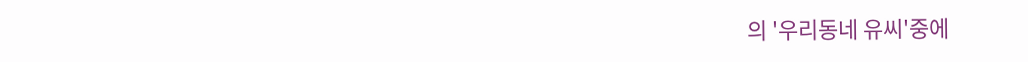의 '우리동네 유씨'중에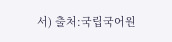서) 출처:국립국어원